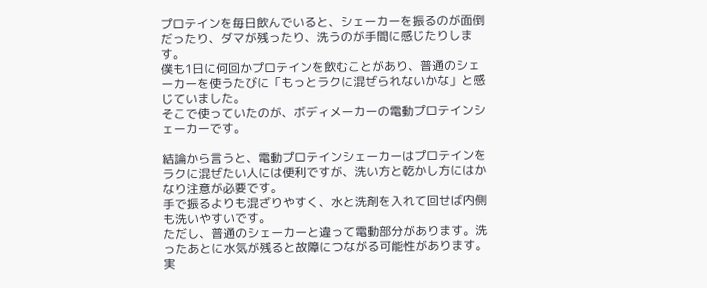プロテインを毎日飲んでいると、シェーカーを振るのが面倒だったり、ダマが残ったり、洗うのが手間に感じたりします。
僕も1日に何回かプロテインを飲むことがあり、普通のシェーカーを使うたびに「もっとラクに混ぜられないかな」と感じていました。
そこで使っていたのが、ボディメーカーの電動プロテインシェーカーです。

結論から言うと、電動プロテインシェーカーはプロテインをラクに混ぜたい人には便利ですが、洗い方と乾かし方にはかなり注意が必要です。
手で振るよりも混ざりやすく、水と洗剤を入れて回せば内側も洗いやすいです。
ただし、普通のシェーカーと違って電動部分があります。洗ったあとに水気が残ると故障につながる可能性があります。
実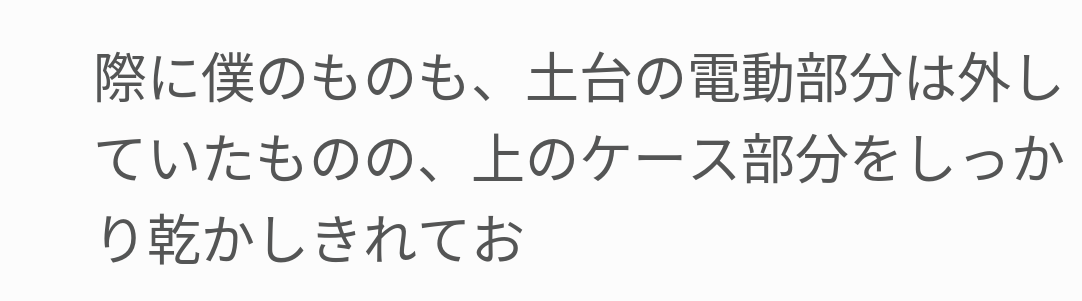際に僕のものも、土台の電動部分は外していたものの、上のケース部分をしっかり乾かしきれてお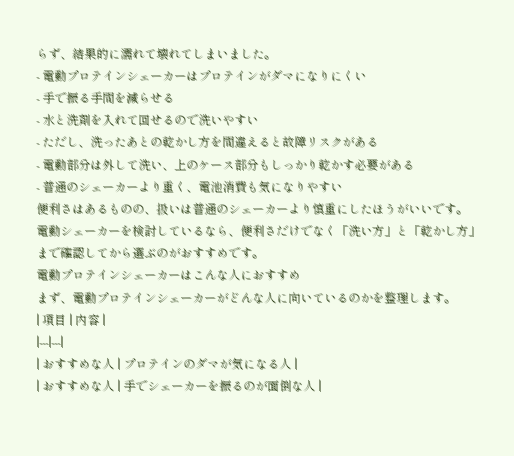らず、結果的に濡れて壊れてしまいました。
- 電動プロテインシェーカーはプロテインがダマになりにくい
- 手で振る手間を減らせる
- 水と洗剤を入れて回せるので洗いやすい
- ただし、洗ったあとの乾かし方を間違えると故障リスクがある
- 電動部分は外して洗い、上のケース部分もしっかり乾かす必要がある
- 普通のシェーカーより重く、電池消費も気になりやすい
便利さはあるものの、扱いは普通のシェーカーより慎重にしたほうがいいです。
電動シェーカーを検討しているなら、便利さだけでなく「洗い方」と「乾かし方」まで確認してから選ぶのがおすすめです。
電動プロテインシェーカーはこんな人におすすめ
まず、電動プロテインシェーカーがどんな人に向いているのかを整理します。
| 項目 | 内容 |
|---|---|
| おすすめな人 | プロテインのダマが気になる人 |
| おすすめな人 | 手でシェーカーを振るのが面倒な人 |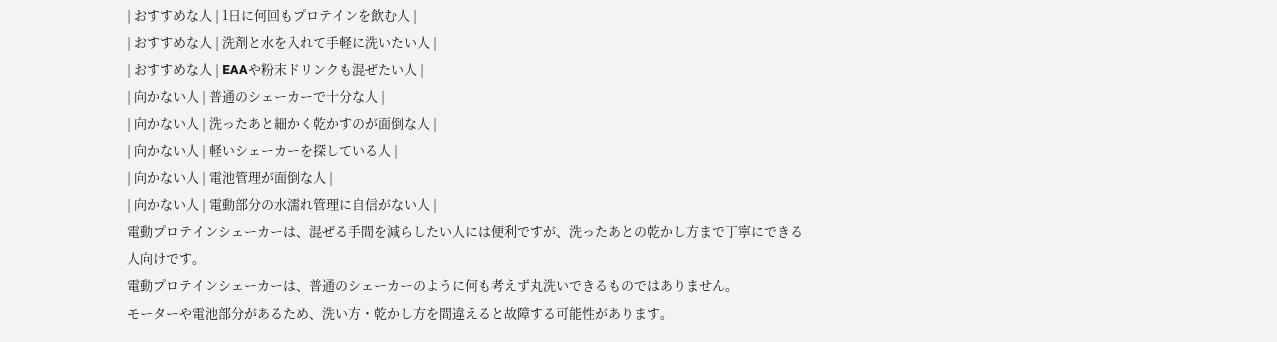| おすすめな人 | 1日に何回もプロテインを飲む人 |
| おすすめな人 | 洗剤と水を入れて手軽に洗いたい人 |
| おすすめな人 | EAAや粉末ドリンクも混ぜたい人 |
| 向かない人 | 普通のシェーカーで十分な人 |
| 向かない人 | 洗ったあと細かく乾かすのが面倒な人 |
| 向かない人 | 軽いシェーカーを探している人 |
| 向かない人 | 電池管理が面倒な人 |
| 向かない人 | 電動部分の水濡れ管理に自信がない人 |
電動プロテインシェーカーは、混ぜる手間を減らしたい人には便利ですが、洗ったあとの乾かし方まで丁寧にできる人向けです。
電動プロテインシェーカーは、普通のシェーカーのように何も考えず丸洗いできるものではありません。
モーターや電池部分があるため、洗い方・乾かし方を間違えると故障する可能性があります。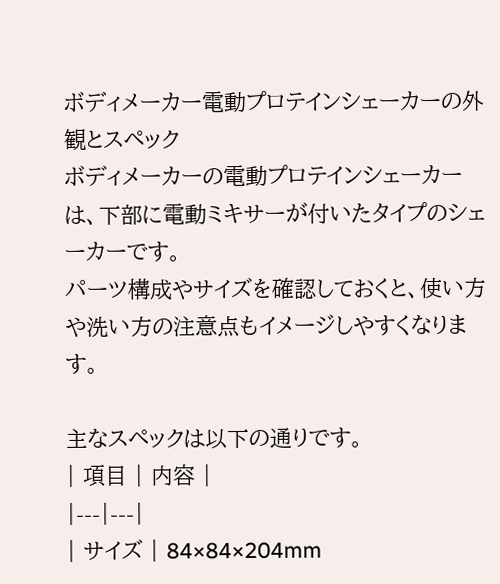ボディメーカー電動プロテインシェーカーの外観とスペック
ボディメーカーの電動プロテインシェーカーは、下部に電動ミキサーが付いたタイプのシェーカーです。
パーツ構成やサイズを確認しておくと、使い方や洗い方の注意点もイメージしやすくなります。

主なスペックは以下の通りです。
| 項目 | 内容 |
|---|---|
| サイズ | 84×84×204mm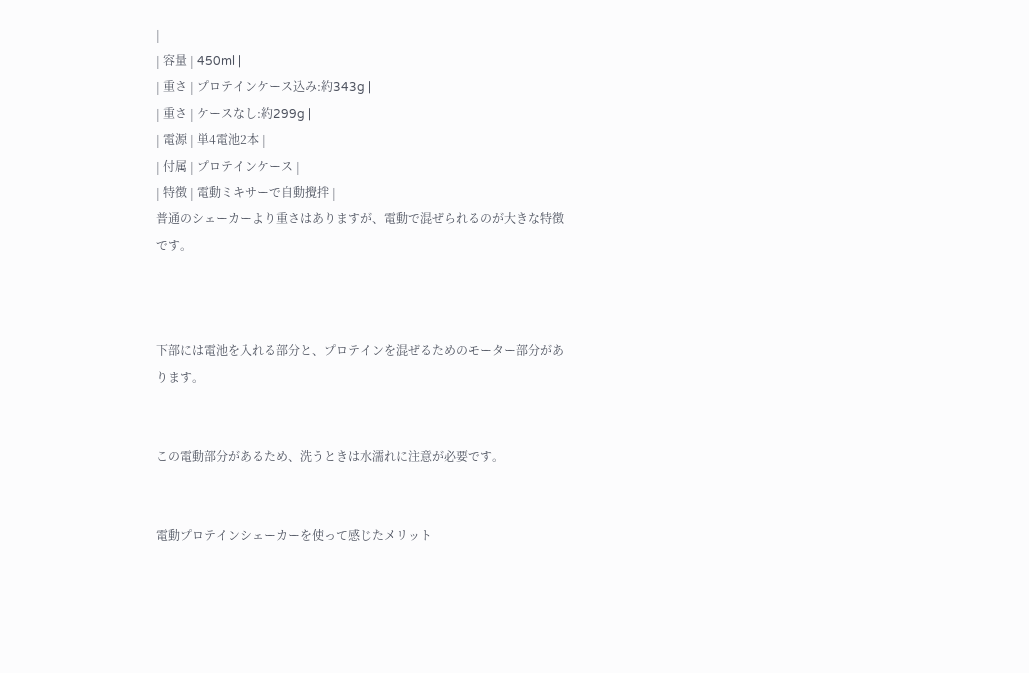|
| 容量 | 450ml |
| 重さ | プロテインケース込み:約343g |
| 重さ | ケースなし:約299g |
| 電源 | 単4電池2本 |
| 付属 | プロテインケース |
| 特徴 | 電動ミキサーで自動攪拌 |
普通のシェーカーより重さはありますが、電動で混ぜられるのが大きな特徴です。



下部には電池を入れる部分と、プロテインを混ぜるためのモーター部分があります。


この電動部分があるため、洗うときは水濡れに注意が必要です。


電動プロテインシェーカーを使って感じたメリット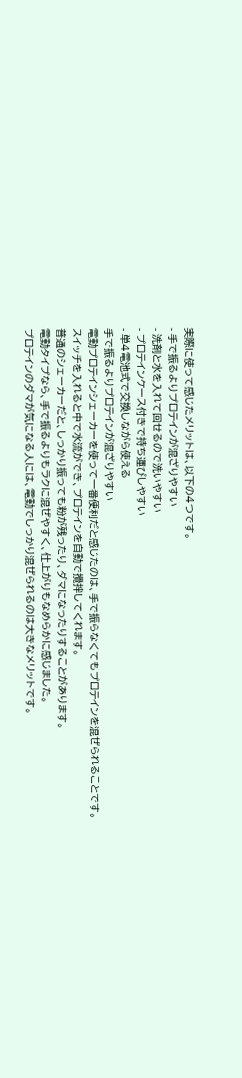実際に使って感じたメリットは、以下の4つです。
- 手で振るよりプロテインが混ざりやすい
- 洗剤と水を入れて回せるので洗いやすい
- プロテインケース付きで持ち運びしやすい
- 単4電池式で交換しながら使える
手で振るよりプロテインが混ざりやすい
電動プロテインシェーカーを使って一番便利だと感じたのは、手で振らなくてもプロテインを混ぜられることです。
スイッチを入れると中で水流ができ、プロテインを自動で攪拌してくれます。
普通のシェーカーだと、しっかり振っても粉が残ったり、ダマになったりすることがあります。
電動タイプなら、手で振るよりもラクに混ぜやすく、仕上がりもなめらかに感じました。
プロテインのダマが気になる人には、電動でしっかり混ぜられるのは大きなメリットです。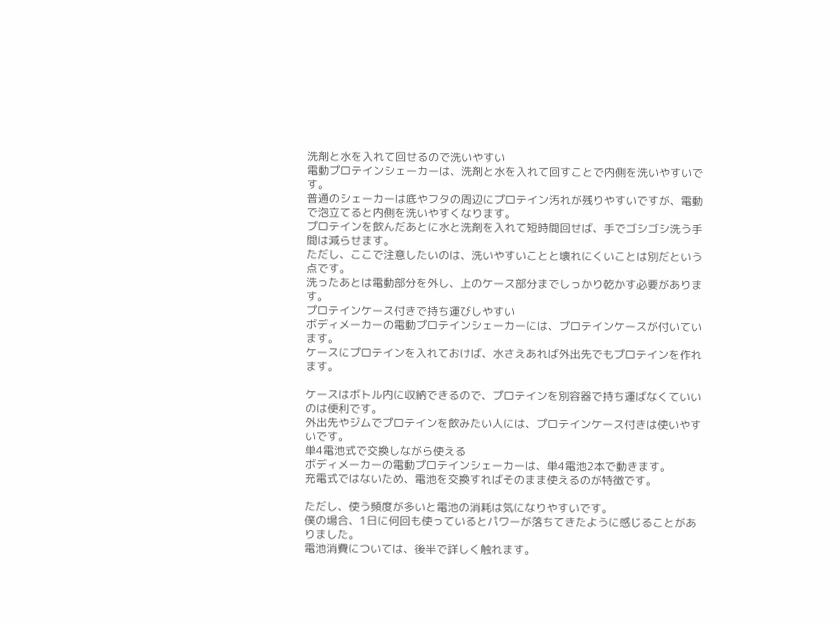洗剤と水を入れて回せるので洗いやすい
電動プロテインシェーカーは、洗剤と水を入れて回すことで内側を洗いやすいです。
普通のシェーカーは底やフタの周辺にプロテイン汚れが残りやすいですが、電動で泡立てると内側を洗いやすくなります。
プロテインを飲んだあとに水と洗剤を入れて短時間回せば、手でゴシゴシ洗う手間は減らせます。
ただし、ここで注意したいのは、洗いやすいことと壊れにくいことは別だという点です。
洗ったあとは電動部分を外し、上のケース部分までしっかり乾かす必要があります。
プロテインケース付きで持ち運びしやすい
ボディメーカーの電動プロテインシェーカーには、プロテインケースが付いています。
ケースにプロテインを入れておけば、水さえあれば外出先でもプロテインを作れます。

ケースはボトル内に収納できるので、プロテインを別容器で持ち運ばなくていいのは便利です。
外出先やジムでプロテインを飲みたい人には、プロテインケース付きは使いやすいです。
単4電池式で交換しながら使える
ボディメーカーの電動プロテインシェーカーは、単4電池2本で動きます。
充電式ではないため、電池を交換すればそのまま使えるのが特徴です。

ただし、使う頻度が多いと電池の消耗は気になりやすいです。
僕の場合、1日に何回も使っているとパワーが落ちてきたように感じることがありました。
電池消費については、後半で詳しく触れます。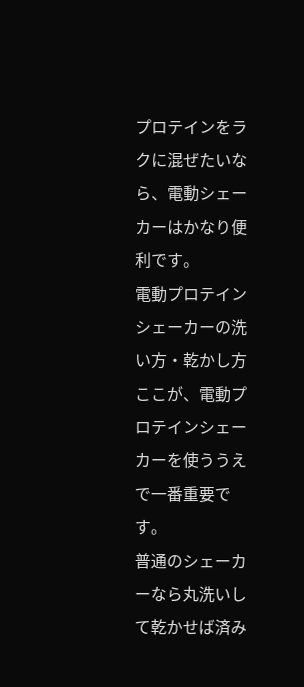プロテインをラクに混ぜたいなら、電動シェーカーはかなり便利です。
電動プロテインシェーカーの洗い方・乾かし方
ここが、電動プロテインシェーカーを使ううえで一番重要です。
普通のシェーカーなら丸洗いして乾かせば済み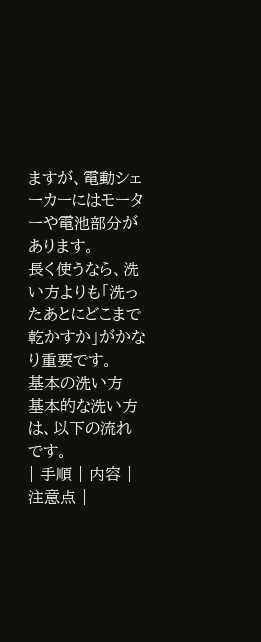ますが、電動シェーカーにはモーターや電池部分があります。
長く使うなら、洗い方よりも「洗ったあとにどこまで乾かすか」がかなり重要です。
基本の洗い方
基本的な洗い方は、以下の流れです。
| 手順 | 内容 | 注意点 |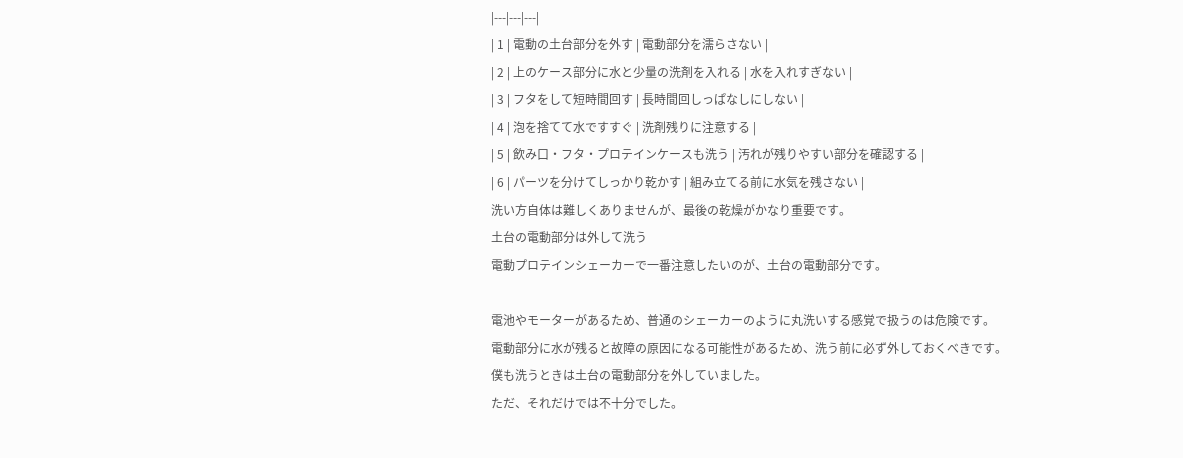|---|---|---|
| 1 | 電動の土台部分を外す | 電動部分を濡らさない |
| 2 | 上のケース部分に水と少量の洗剤を入れる | 水を入れすぎない |
| 3 | フタをして短時間回す | 長時間回しっぱなしにしない |
| 4 | 泡を捨てて水ですすぐ | 洗剤残りに注意する |
| 5 | 飲み口・フタ・プロテインケースも洗う | 汚れが残りやすい部分を確認する |
| 6 | パーツを分けてしっかり乾かす | 組み立てる前に水気を残さない |
洗い方自体は難しくありませんが、最後の乾燥がかなり重要です。
土台の電動部分は外して洗う
電動プロテインシェーカーで一番注意したいのが、土台の電動部分です。

電池やモーターがあるため、普通のシェーカーのように丸洗いする感覚で扱うのは危険です。
電動部分に水が残ると故障の原因になる可能性があるため、洗う前に必ず外しておくべきです。
僕も洗うときは土台の電動部分を外していました。
ただ、それだけでは不十分でした。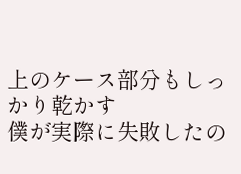上のケース部分もしっかり乾かす
僕が実際に失敗したの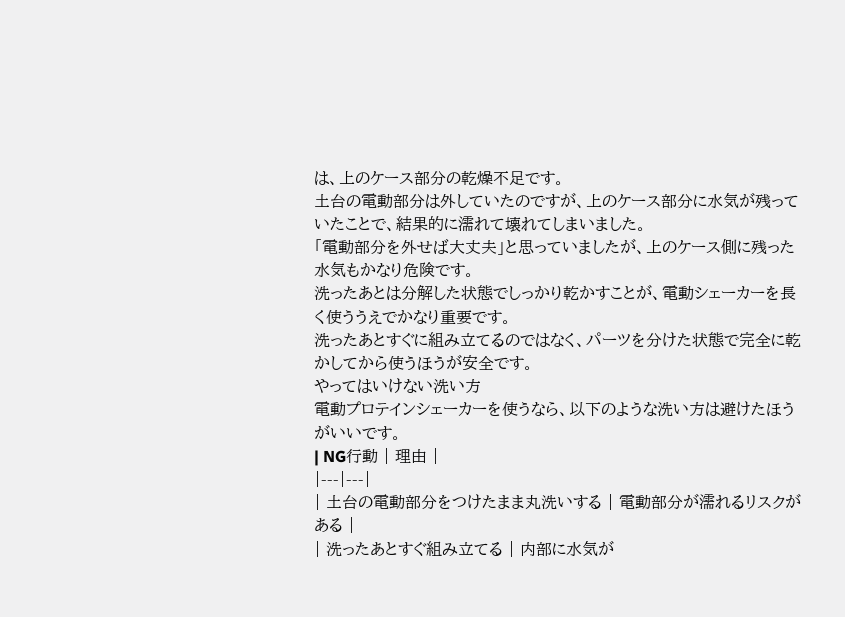は、上のケース部分の乾燥不足です。
土台の電動部分は外していたのですが、上のケース部分に水気が残っていたことで、結果的に濡れて壊れてしまいました。
「電動部分を外せば大丈夫」と思っていましたが、上のケース側に残った水気もかなり危険です。
洗ったあとは分解した状態でしっかり乾かすことが、電動シェーカーを長く使ううえでかなり重要です。
洗ったあとすぐに組み立てるのではなく、パーツを分けた状態で完全に乾かしてから使うほうが安全です。
やってはいけない洗い方
電動プロテインシェーカーを使うなら、以下のような洗い方は避けたほうがいいです。
| NG行動 | 理由 |
|---|---|
| 土台の電動部分をつけたまま丸洗いする | 電動部分が濡れるリスクがある |
| 洗ったあとすぐ組み立てる | 内部に水気が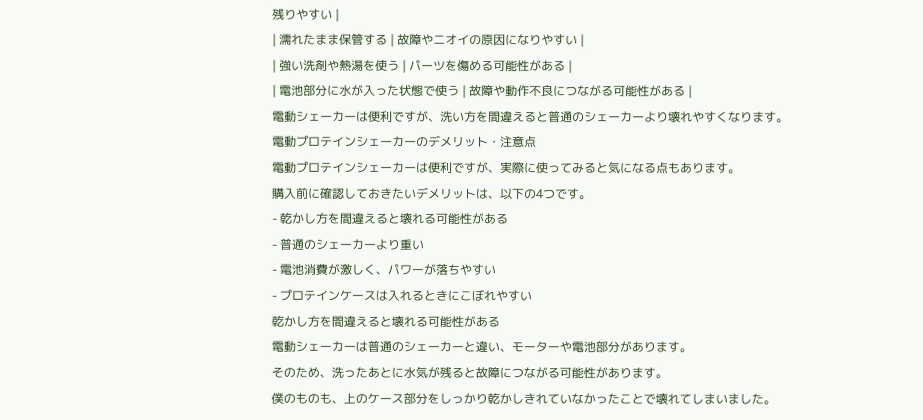残りやすい |
| 濡れたまま保管する | 故障やニオイの原因になりやすい |
| 強い洗剤や熱湯を使う | パーツを傷める可能性がある |
| 電池部分に水が入った状態で使う | 故障や動作不良につながる可能性がある |
電動シェーカーは便利ですが、洗い方を間違えると普通のシェーカーより壊れやすくなります。
電動プロテインシェーカーのデメリット・注意点
電動プロテインシェーカーは便利ですが、実際に使ってみると気になる点もあります。
購入前に確認しておきたいデメリットは、以下の4つです。
- 乾かし方を間違えると壊れる可能性がある
- 普通のシェーカーより重い
- 電池消費が激しく、パワーが落ちやすい
- プロテインケースは入れるときにこぼれやすい
乾かし方を間違えると壊れる可能性がある
電動シェーカーは普通のシェーカーと違い、モーターや電池部分があります。
そのため、洗ったあとに水気が残ると故障につながる可能性があります。
僕のものも、上のケース部分をしっかり乾かしきれていなかったことで壊れてしまいました。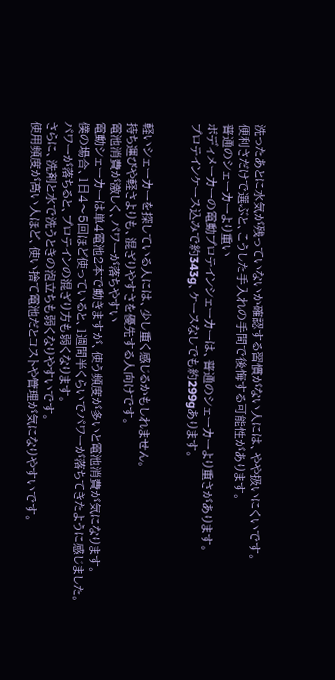洗ったあとに水気が残っていないか確認する習慣がない人には、やや扱いにくいです。
便利さだけで選ぶと、こうした手入れの手間で後悔する可能性があります。
普通のシェーカーより重い
ボディメーカーの電動プロテインシェーカーは、普通のシェーカーより重さがあります。
プロテインケース込みで約343g、ケースなしでも約299gあります。


軽いシェーカーを探している人には、少し重く感じるかもしれません。
持ち運びや軽さよりも、混ざりやすさを優先する人向けです。
電池消費が激しく、パワーが落ちやすい
電動シェーカーは単4電池2本で動きますが、使う頻度が多いと電池消費が気になります。
僕の場合、1日4〜5回ほど使っていると、1週間半くらいでパワーが落ちてきたように感じました。
パワーが落ちると、プロテインの混ざり方も弱くなります。
さらに、洗剤と水で洗うときの泡立ちも弱くなりやすいです。
使用頻度が高い人ほど、使い捨て電池だとコストや管理が気になりやすいです。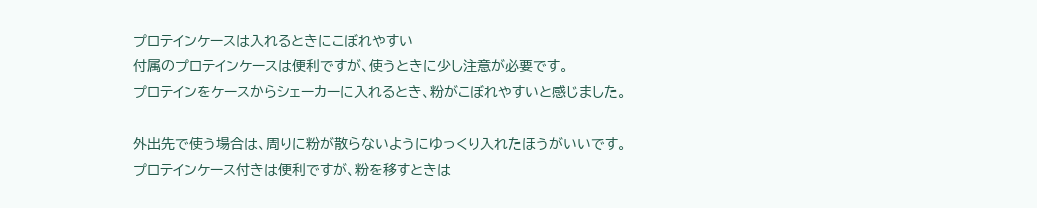プロテインケースは入れるときにこぼれやすい
付属のプロテインケースは便利ですが、使うときに少し注意が必要です。
プロテインをケースからシェーカーに入れるとき、粉がこぼれやすいと感じました。

外出先で使う場合は、周りに粉が散らないようにゆっくり入れたほうがいいです。
プロテインケース付きは便利ですが、粉を移すときは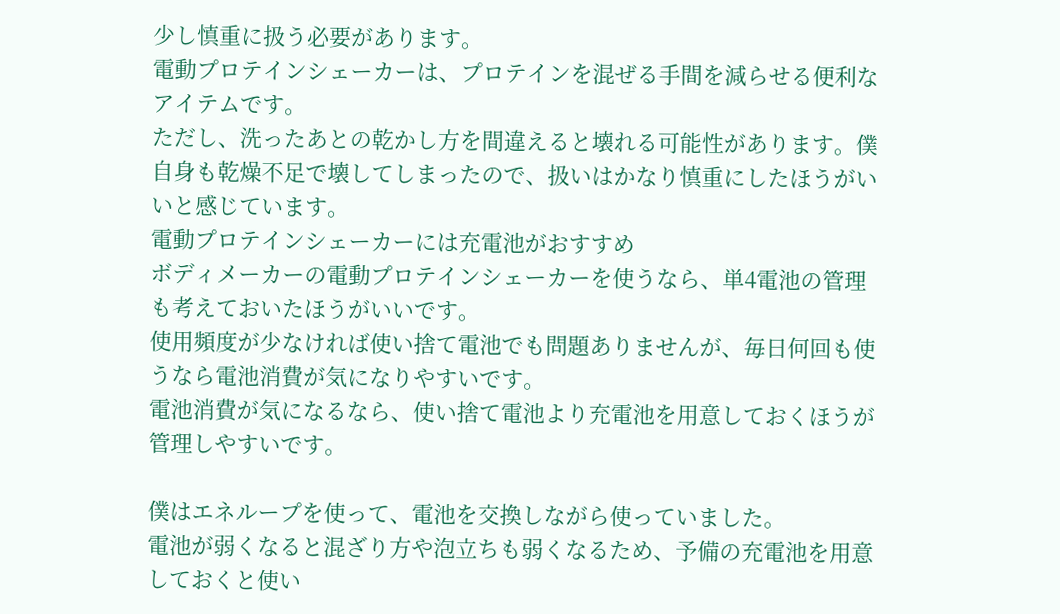少し慎重に扱う必要があります。
電動プロテインシェーカーは、プロテインを混ぜる手間を減らせる便利なアイテムです。
ただし、洗ったあとの乾かし方を間違えると壊れる可能性があります。僕自身も乾燥不足で壊してしまったので、扱いはかなり慎重にしたほうがいいと感じています。
電動プロテインシェーカーには充電池がおすすめ
ボディメーカーの電動プロテインシェーカーを使うなら、単4電池の管理も考えておいたほうがいいです。
使用頻度が少なければ使い捨て電池でも問題ありませんが、毎日何回も使うなら電池消費が気になりやすいです。
電池消費が気になるなら、使い捨て電池より充電池を用意しておくほうが管理しやすいです。

僕はエネループを使って、電池を交換しながら使っていました。
電池が弱くなると混ざり方や泡立ちも弱くなるため、予備の充電池を用意しておくと使い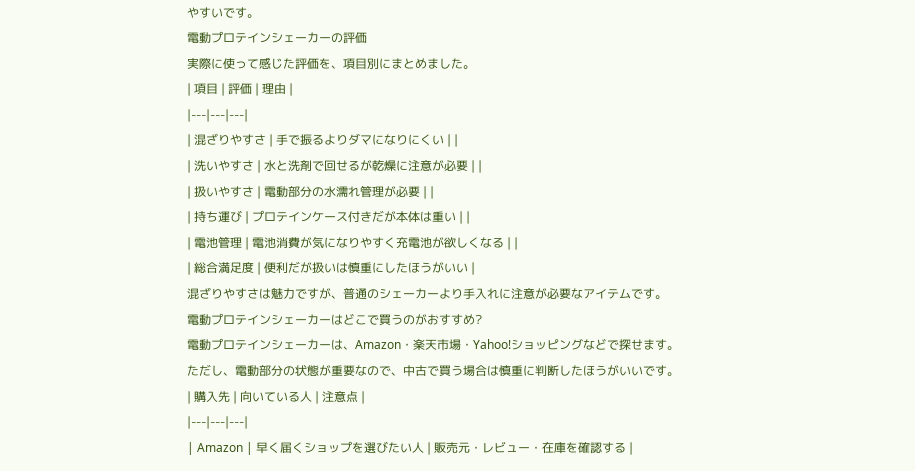やすいです。
電動プロテインシェーカーの評価
実際に使って感じた評価を、項目別にまとめました。
| 項目 | 評価 | 理由 |
|---|---|---|
| 混ざりやすさ | 手で振るよりダマになりにくい | |
| 洗いやすさ | 水と洗剤で回せるが乾燥に注意が必要 | |
| 扱いやすさ | 電動部分の水濡れ管理が必要 | |
| 持ち運び | プロテインケース付きだが本体は重い | |
| 電池管理 | 電池消費が気になりやすく充電池が欲しくなる | |
| 総合満足度 | 便利だが扱いは慎重にしたほうがいい |
混ざりやすさは魅力ですが、普通のシェーカーより手入れに注意が必要なアイテムです。
電動プロテインシェーカーはどこで買うのがおすすめ?
電動プロテインシェーカーは、Amazon・楽天市場・Yahoo!ショッピングなどで探せます。
ただし、電動部分の状態が重要なので、中古で買う場合は慎重に判断したほうがいいです。
| 購入先 | 向いている人 | 注意点 |
|---|---|---|
| Amazon | 早く届くショップを選びたい人 | 販売元・レビュー・在庫を確認する |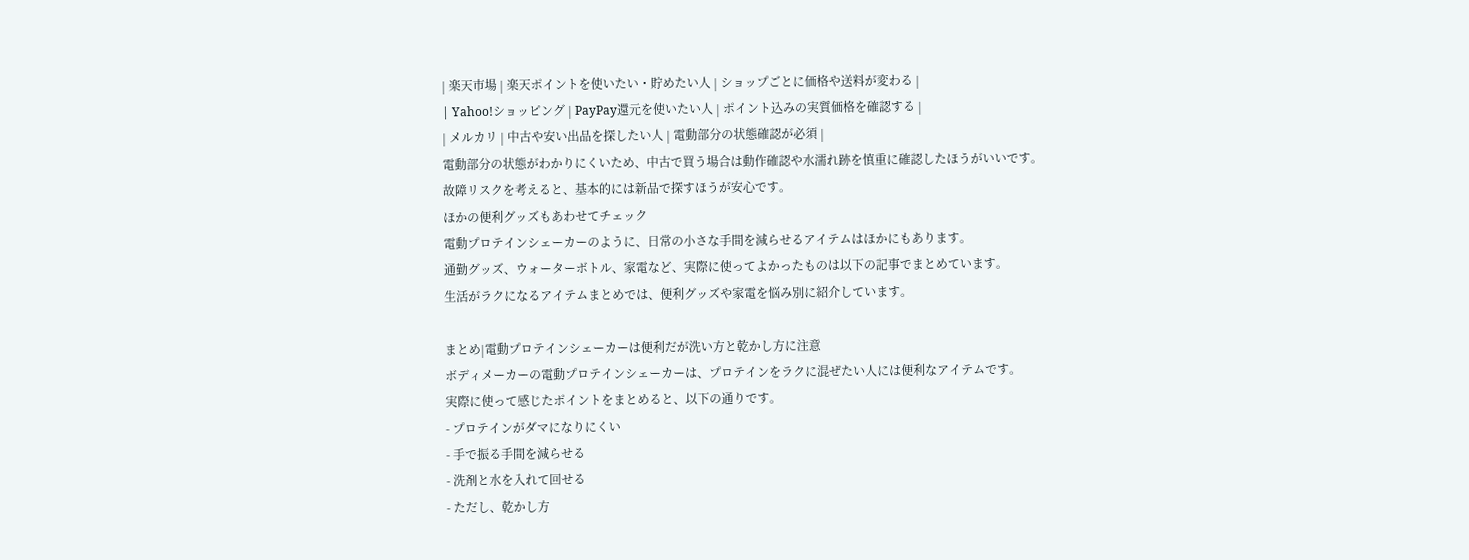| 楽天市場 | 楽天ポイントを使いたい・貯めたい人 | ショップごとに価格や送料が変わる |
| Yahoo!ショッピング | PayPay還元を使いたい人 | ポイント込みの実質価格を確認する |
| メルカリ | 中古や安い出品を探したい人 | 電動部分の状態確認が必須 |
電動部分の状態がわかりにくいため、中古で買う場合は動作確認や水濡れ跡を慎重に確認したほうがいいです。
故障リスクを考えると、基本的には新品で探すほうが安心です。
ほかの便利グッズもあわせてチェック
電動プロテインシェーカーのように、日常の小さな手間を減らせるアイテムはほかにもあります。
通勤グッズ、ウォーターボトル、家電など、実際に使ってよかったものは以下の記事でまとめています。
生活がラクになるアイテムまとめでは、便利グッズや家電を悩み別に紹介しています。

まとめ|電動プロテインシェーカーは便利だが洗い方と乾かし方に注意
ボディメーカーの電動プロテインシェーカーは、プロテインをラクに混ぜたい人には便利なアイテムです。
実際に使って感じたポイントをまとめると、以下の通りです。
- プロテインがダマになりにくい
- 手で振る手間を減らせる
- 洗剤と水を入れて回せる
- ただし、乾かし方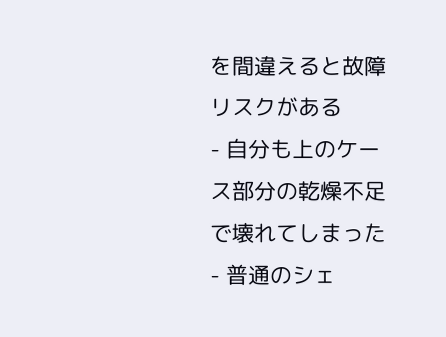を間違えると故障リスクがある
- 自分も上のケース部分の乾燥不足で壊れてしまった
- 普通のシェ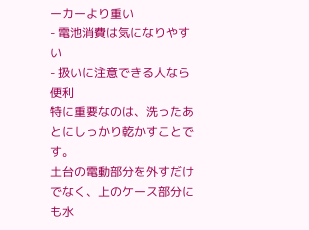ーカーより重い
- 電池消費は気になりやすい
- 扱いに注意できる人なら便利
特に重要なのは、洗ったあとにしっかり乾かすことです。
土台の電動部分を外すだけでなく、上のケース部分にも水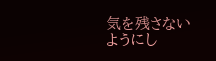気を残さないようにし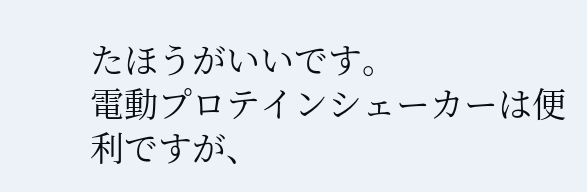たほうがいいです。
電動プロテインシェーカーは便利ですが、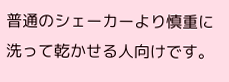普通のシェーカーより慎重に洗って乾かせる人向けです。